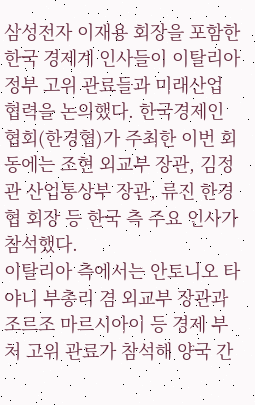삼성전자 이재용 회장을 포함한 한국 경제계 인사들이 이탈리아 정부 고위 관료들과 미래산업 협력을 논의했다. 한국경제인협회(한경협)가 주최한 이번 회동에는 조현 외교부 장관, 김정관 산업통상부 장관, 류진 한경협 회장 등 한국 측 주요 인사가 참석했다.
이탈리아 측에서는 안토니오 타야니 부총리 겸 외교부 장관과 조르조 마르시아이 등 경제 부처 고위 관료가 참석해 양국 간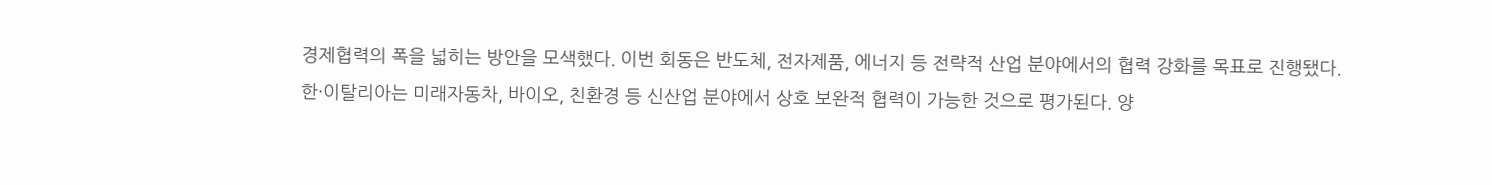경제협력의 폭을 넓히는 방안을 모색했다. 이번 회동은 반도체, 전자제품, 에너지 등 전략적 산업 분야에서의 협력 강화를 목표로 진행됐다.
한·이탈리아는 미래자동차, 바이오, 친환경 등 신산업 분야에서 상호 보완적 협력이 가능한 것으로 평가된다. 양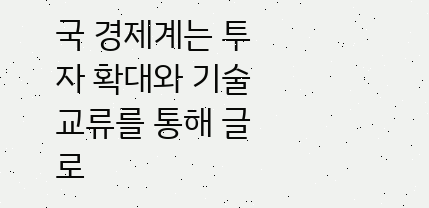국 경제계는 투자 확대와 기술 교류를 통해 글로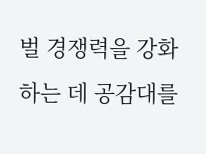벌 경쟁력을 강화하는 데 공감대를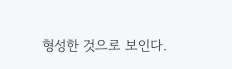형성한 것으로 보인다.